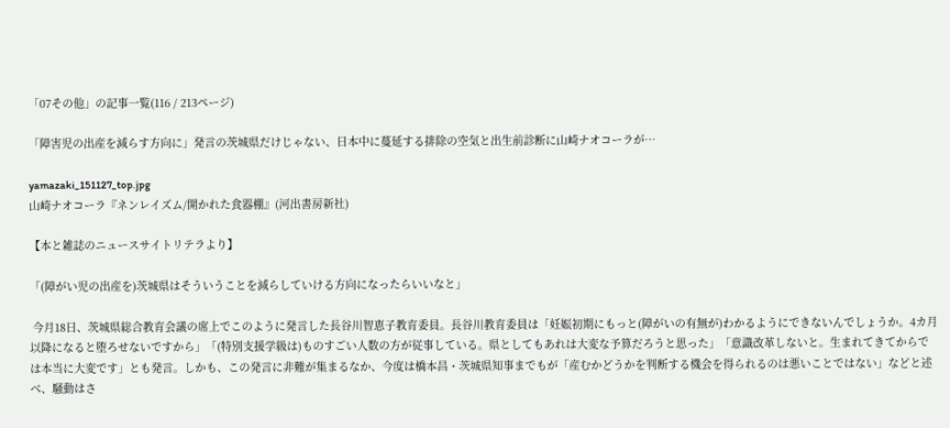「07その他」の記事一覧(116 / 213ページ)

「障害児の出産を減らす方向に」発言の茨城県だけじゃない、日本中に蔓延する排除の空気と出生前診断に山崎ナオコーラが…

yamazaki_151127_top.jpg
山崎ナオコーラ『ネンレイズム/開かれた食器棚』(河出書房新社)

【本と雑誌のニュースサイトリテラより】

「(障がい児の出産を)茨城県はそういうことを減らしていける方向になったらいいなと」

 今月18日、茨城県総合教育会議の席上でこのように発言した長谷川智恵子教育委員。長谷川教育委員は「妊娠初期にもっと(障がいの有無が)わかるようにできないんでしょうか。4カ月以降になると堕ろせないですから」「(特別支援学級は)ものすごい人数の方が従事している。県としてもあれは大変な予算だろうと思った」「意識改革しないと。生まれてきてからでは本当に大変です」とも発言。しかも、この発言に非難が集まるなか、今度は橋本昌・茨城県知事までもが「産むかどうかを判断する機会を得られるのは悪いことではない」などと述べ、騒動はさ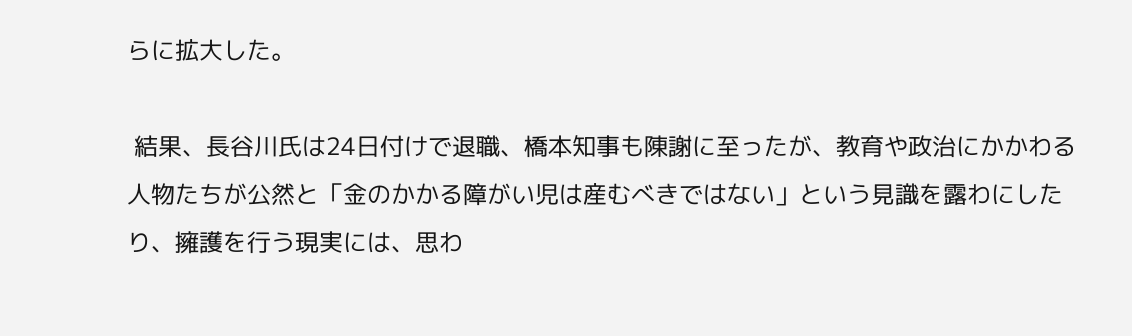らに拡大した。

 結果、長谷川氏は24日付けで退職、橋本知事も陳謝に至ったが、教育や政治にかかわる人物たちが公然と「金のかかる障がい児は産むべきではない」という見識を露わにしたり、擁護を行う現実には、思わ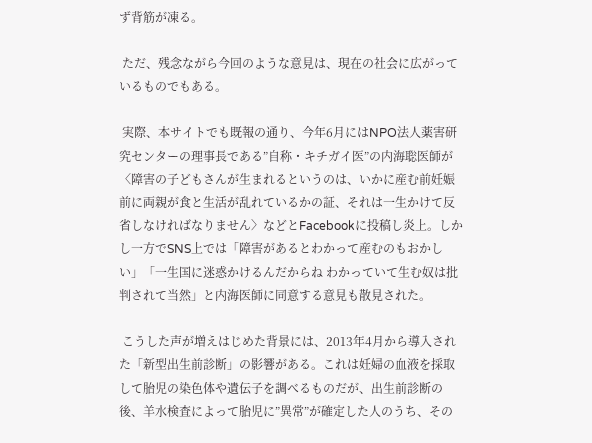ず背筋が凍る。

 ただ、残念ながら今回のような意見は、現在の社会に広がっているものでもある。

 実際、本サイトでも既報の通り、今年6月にはNPO法人薬害研究センターの理事長である”自称・キチガイ医”の内海聡医師が〈障害の子どもさんが生まれるというのは、いかに産む前妊娠前に両親が食と生活が乱れているかの証、それは一生かけて反省しなければなりません〉などとFacebookに投稿し炎上。しかし一方でSNS上では「障害があるとわかって産むのもおかしい」「一生国に迷惑かけるんだからね わかっていて生む奴は批判されて当然」と内海医師に同意する意見も散見された。

 こうした声が増えはじめた背景には、2013年4月から導入された「新型出生前診断」の影響がある。これは妊婦の血液を採取して胎児の染色体や遺伝子を調べるものだが、出生前診断の後、羊水検査によって胎児に”異常”が確定した人のうち、その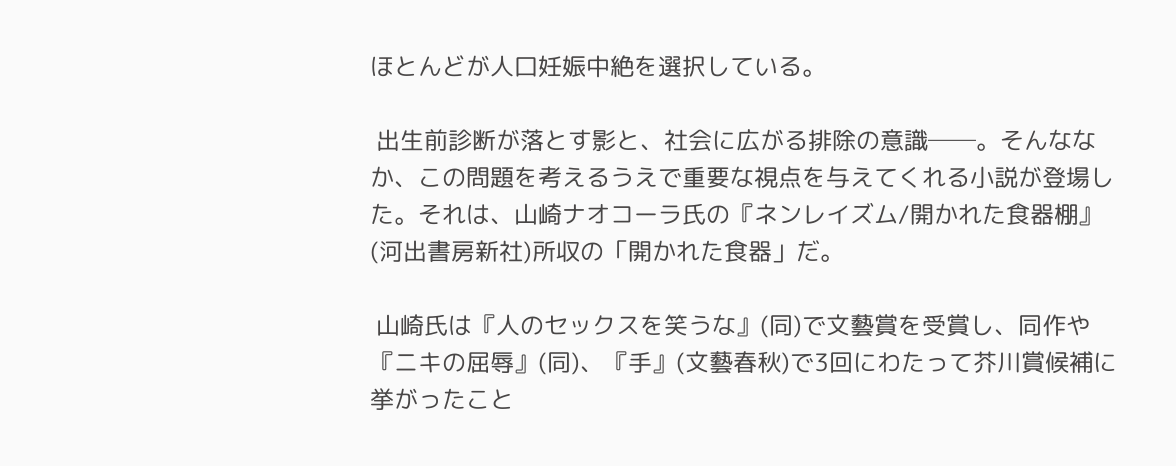ほとんどが人口妊娠中絶を選択している。

 出生前診断が落とす影と、社会に広がる排除の意識──。そんななか、この問題を考えるうえで重要な視点を与えてくれる小説が登場した。それは、山崎ナオコーラ氏の『ネンレイズム/開かれた食器棚』(河出書房新社)所収の「開かれた食器」だ。

 山崎氏は『人のセックスを笑うな』(同)で文藝賞を受賞し、同作や『ニキの屈辱』(同)、『手』(文藝春秋)で3回にわたって芥川賞候補に挙がったこと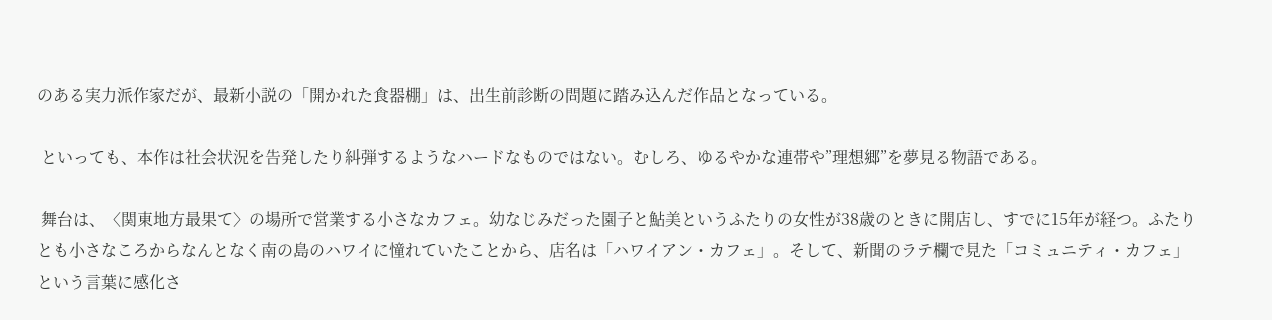のある実力派作家だが、最新小説の「開かれた食器棚」は、出生前診断の問題に踏み込んだ作品となっている。

 といっても、本作は社会状況を告発したり糾弾するようなハードなものではない。むしろ、ゆるやかな連帯や”理想郷”を夢見る物語である。

 舞台は、〈関東地方最果て〉の場所で営業する小さなカフェ。幼なじみだった園子と鮎美というふたりの女性が38歳のときに開店し、すでに15年が経つ。ふたりとも小さなころからなんとなく南の島のハワイに憧れていたことから、店名は「ハワイアン・カフェ」。そして、新聞のラテ欄で見た「コミュニティ・カフェ」という言葉に感化さ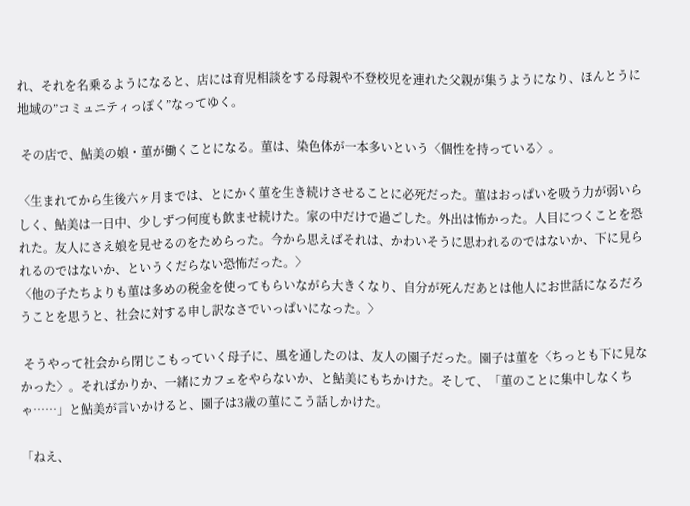れ、それを名乗るようになると、店には育児相談をする母親や不登校児を連れた父親が集うようになり、ほんとうに地域の”コミュニティっぽく”なってゆく。

 その店で、鮎美の娘・菫が働くことになる。菫は、染色体が一本多いという〈個性を持っている〉。

〈生まれてから生後六ヶ月までは、とにかく菫を生き続けさせることに必死だった。菫はおっぱいを吸う力が弱いらしく、鮎美は一日中、少しずつ何度も飲ませ続けた。家の中だけで過ごした。外出は怖かった。人目につくことを恐れた。友人にさえ娘を見せるのをためらった。今から思えばそれは、かわいそうに思われるのではないか、下に見られるのではないか、というくだらない恐怖だった。〉
〈他の子たちよりも菫は多めの税金を使ってもらいながら大きくなり、自分が死んだあとは他人にお世話になるだろうことを思うと、社会に対する申し訳なさでいっぱいになった。〉

 そうやって社会から閉じこもっていく母子に、風を通したのは、友人の園子だった。園子は菫を〈ちっとも下に見なかった〉。そればかりか、一緒にカフェをやらないか、と鮎美にもちかけた。そして、「菫のことに集中しなくちゃ……」と鮎美が言いかけると、園子は3歳の菫にこう話しかけた。

「ねえ、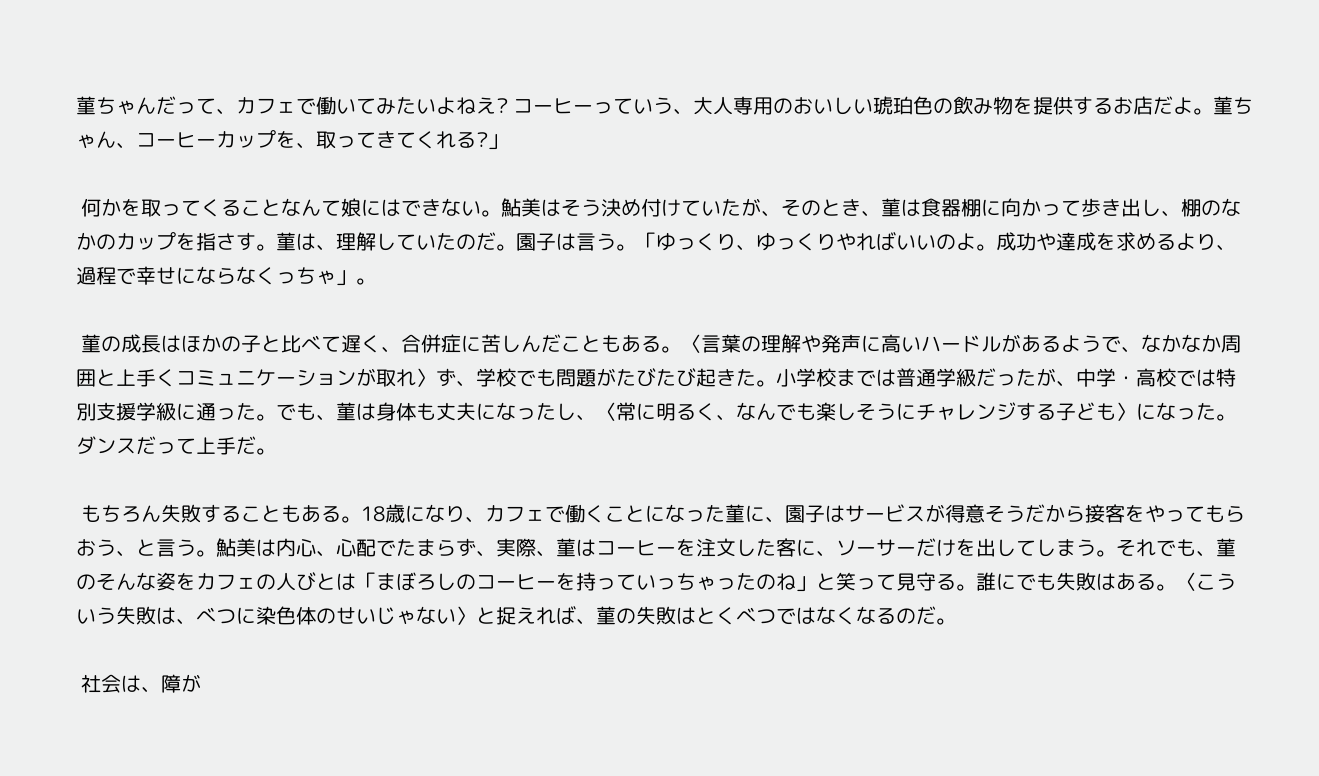菫ちゃんだって、カフェで働いてみたいよねえ? コーヒーっていう、大人専用のおいしい琥珀色の飲み物を提供するお店だよ。菫ちゃん、コーヒーカップを、取ってきてくれる?」

 何かを取ってくることなんて娘にはできない。鮎美はそう決め付けていたが、そのとき、菫は食器棚に向かって歩き出し、棚のなかのカップを指さす。菫は、理解していたのだ。園子は言う。「ゆっくり、ゆっくりやればいいのよ。成功や達成を求めるより、過程で幸せにならなくっちゃ」。

 菫の成長はほかの子と比べて遅く、合併症に苦しんだこともある。〈言葉の理解や発声に高いハードルがあるようで、なかなか周囲と上手くコミュニケーションが取れ〉ず、学校でも問題がたびたび起きた。小学校までは普通学級だったが、中学・高校では特別支援学級に通った。でも、菫は身体も丈夫になったし、〈常に明るく、なんでも楽しそうにチャレンジする子ども〉になった。ダンスだって上手だ。

 もちろん失敗することもある。18歳になり、カフェで働くことになった菫に、園子はサービスが得意そうだから接客をやってもらおう、と言う。鮎美は内心、心配でたまらず、実際、菫はコーヒーを注文した客に、ソーサーだけを出してしまう。それでも、菫のそんな姿をカフェの人びとは「まぼろしのコーヒーを持っていっちゃったのね」と笑って見守る。誰にでも失敗はある。〈こういう失敗は、べつに染色体のせいじゃない〉と捉えれば、菫の失敗はとくべつではなくなるのだ。

 社会は、障が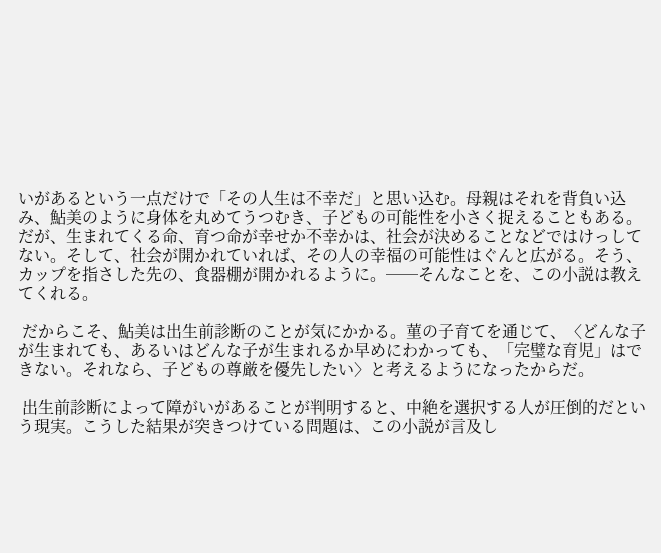いがあるという一点だけで「その人生は不幸だ」と思い込む。母親はそれを背負い込み、鮎美のように身体を丸めてうつむき、子どもの可能性を小さく捉えることもある。だが、生まれてくる命、育つ命が幸せか不幸かは、社会が決めることなどではけっしてない。そして、社会が開かれていれば、その人の幸福の可能性はぐんと広がる。そう、カップを指さした先の、食器棚が開かれるように。──そんなことを、この小説は教えてくれる。

 だからこそ、鮎美は出生前診断のことが気にかかる。菫の子育てを通じて、〈どんな子が生まれても、あるいはどんな子が生まれるか早めにわかっても、「完璧な育児」はできない。それなら、子どもの尊厳を優先したい〉と考えるようになったからだ。

 出生前診断によって障がいがあることが判明すると、中絶を選択する人が圧倒的だという現実。こうした結果が突きつけている問題は、この小説が言及し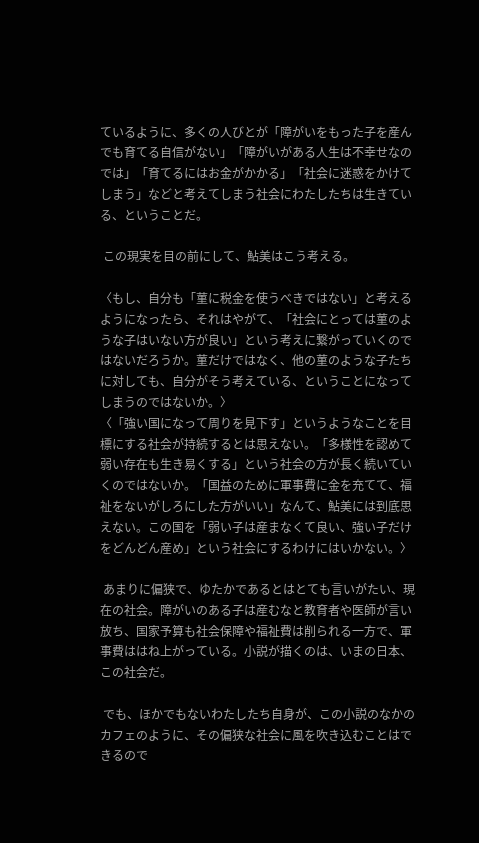ているように、多くの人びとが「障がいをもった子を産んでも育てる自信がない」「障がいがある人生は不幸せなのでは」「育てるにはお金がかかる」「社会に迷惑をかけてしまう」などと考えてしまう社会にわたしたちは生きている、ということだ。

 この現実を目の前にして、鮎美はこう考える。

〈もし、自分も「菫に税金を使うべきではない」と考えるようになったら、それはやがて、「社会にとっては菫のような子はいない方が良い」という考えに繋がっていくのではないだろうか。菫だけではなく、他の菫のような子たちに対しても、自分がそう考えている、ということになってしまうのではないか。〉
〈「強い国になって周りを見下す」というようなことを目標にする社会が持続するとは思えない。「多様性を認めて弱い存在も生き易くする」という社会の方が長く続いていくのではないか。「国益のために軍事費に金を充てて、福祉をないがしろにした方がいい」なんて、鮎美には到底思えない。この国を「弱い子は産まなくて良い、強い子だけをどんどん産め」という社会にするわけにはいかない。〉

 あまりに偏狭で、ゆたかであるとはとても言いがたい、現在の社会。障がいのある子は産むなと教育者や医師が言い放ち、国家予算も社会保障や福祉費は削られる一方で、軍事費ははね上がっている。小説が描くのは、いまの日本、この社会だ。

 でも、ほかでもないわたしたち自身が、この小説のなかのカフェのように、その偏狭な社会に風を吹き込むことはできるので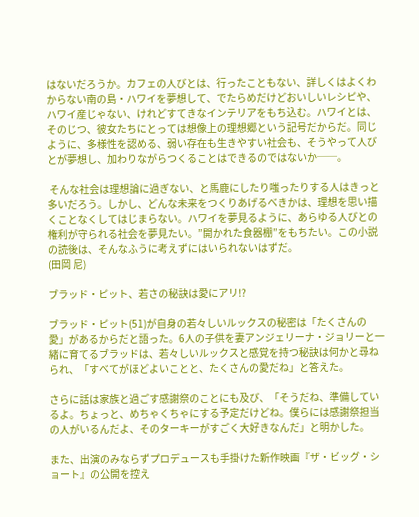はないだろうか。カフェの人びとは、行ったこともない、詳しくはよくわからない南の島・ハワイを夢想して、でたらめだけどおいしいレシピや、ハワイ産じゃない、けれどすてきなインテリアをもち込む。ハワイとは、そのじつ、彼女たちにとっては想像上の理想郷という記号だからだ。同じように、多様性を認める、弱い存在も生きやすい社会も、そうやって人びとが夢想し、加わりながらつくることはできるのではないか──。

 そんな社会は理想論に過ぎない、と馬鹿にしたり嗤ったりする人はきっと多いだろう。しかし、どんな未来をつくりあげるべきかは、理想を思い描くことなくしてはじまらない。ハワイを夢見るように、あらゆる人びとの権利が守られる社会を夢見たい。”開かれた食器棚”をもちたい。この小説の読後は、そんなふうに考えずにはいられないはずだ。
(田岡 尼)

ブラッド・ピット、若さの秘訣は愛にアリ!?

ブラッド・ピット(51)が自身の若々しいルックスの秘密は「たくさんの愛」があるからだと語った。6人の子供を妻アンジェリーナ・ジョリーと一緒に育てるブラッドは、若々しいルックスと感覚を持つ秘訣は何かと尋ねられ、「すべてがほどよいことと、たくさんの愛だね」と答えた。

さらに話は家族と過ごす感謝祭のことにも及び、「そうだね、準備しているよ。ちょっと、めちゃくちゃにする予定だけどね。僕らには感謝祭担当の人がいるんだよ、そのターキーがすごく大好きなんだ」と明かした。

また、出演のみならずプロデュースも手掛けた新作映画『ザ・ビッグ・ショート』の公開を控え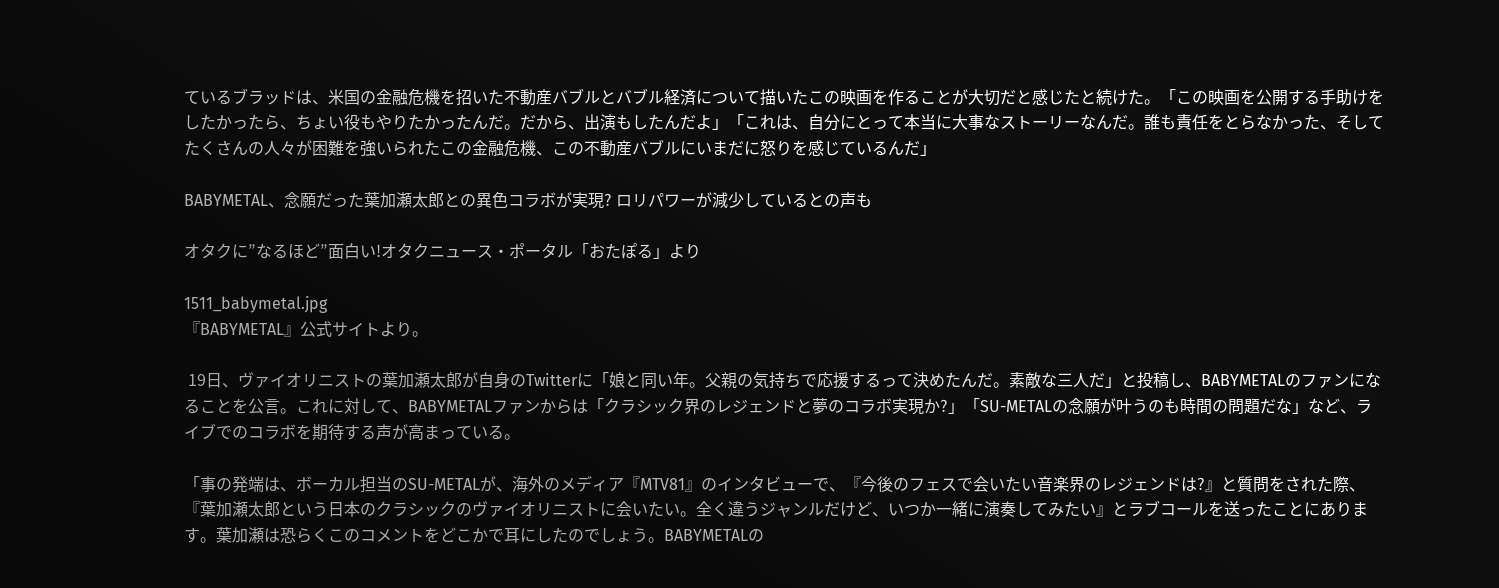ているブラッドは、米国の金融危機を招いた不動産バブルとバブル経済について描いたこの映画を作ることが大切だと感じたと続けた。「この映画を公開する手助けをしたかったら、ちょい役もやりたかったんだ。だから、出演もしたんだよ」「これは、自分にとって本当に大事なストーリーなんだ。誰も責任をとらなかった、そしてたくさんの人々が困難を強いられたこの金融危機、この不動産バブルにいまだに怒りを感じているんだ」

BABYMETAL、念願だった葉加瀬太郎との異色コラボが実現? ロリパワーが減少しているとの声も

オタクに”なるほど”面白い!オタクニュース・ポータル「おたぽる」より

1511_babymetal.jpg
『BABYMETAL』公式サイトより。

 19日、ヴァイオリニストの葉加瀬太郎が自身のTwitterに「娘と同い年。父親の気持ちで応援するって決めたんだ。素敵な三人だ」と投稿し、BABYMETALのファンになることを公言。これに対して、BABYMETALファンからは「クラシック界のレジェンドと夢のコラボ実現か?」「SU-METALの念願が叶うのも時間の問題だな」など、ライブでのコラボを期待する声が高まっている。

「事の発端は、ボーカル担当のSU-METALが、海外のメディア『MTV81』のインタビューで、『今後のフェスで会いたい音楽界のレジェンドは?』と質問をされた際、『葉加瀬太郎という日本のクラシックのヴァイオリニストに会いたい。全く違うジャンルだけど、いつか一緒に演奏してみたい』とラブコールを送ったことにあります。葉加瀬は恐らくこのコメントをどこかで耳にしたのでしょう。BABYMETALの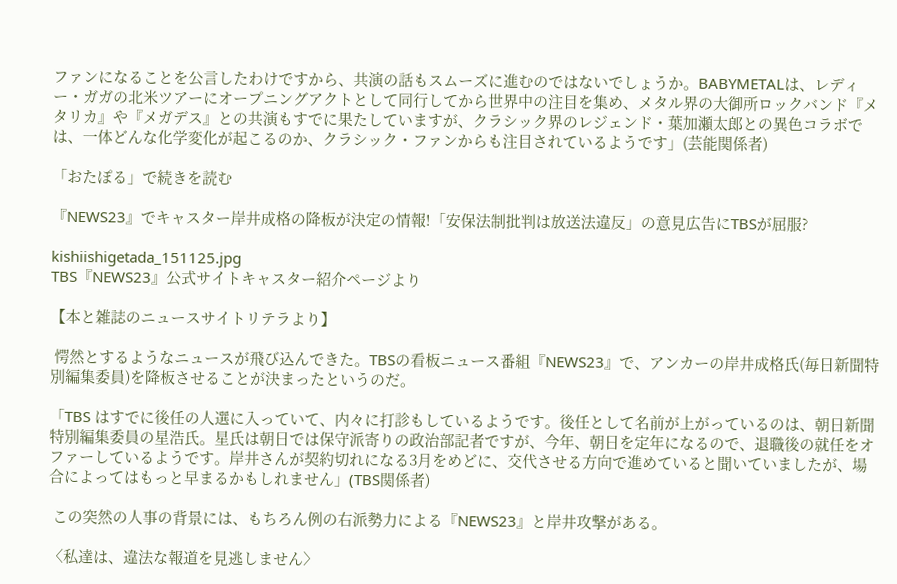ファンになることを公言したわけですから、共演の話もスムーズに進むのではないでしょうか。BABYMETALは、レディー・ガガの北米ツアーにオープニングアクトとして同行してから世界中の注目を集め、メタル界の大御所ロックバンド『メタリカ』や『メガデス』との共演もすでに果たしていますが、クラシック界のレジェンド・葉加瀬太郎との異色コラボでは、一体どんな化学変化が起こるのか、クラシック・ファンからも注目されているようです」(芸能関係者)

「おたぽる」で続きを読む

『NEWS23』でキャスター岸井成格の降板が決定の情報!「安保法制批判は放送法違反」の意見広告にTBSが屈服?

kishiishigetada_151125.jpg
TBS『NEWS23』公式サイトキャスター紹介ページより

【本と雑誌のニュースサイトリテラより】

 愕然とするようなニュースが飛び込んできた。TBSの看板ニュース番組『NEWS23』で、アンカーの岸井成格氏(毎日新聞特別編集委員)を降板させることが決まったというのだ。

「TBS はすでに後任の人選に入っていて、内々に打診もしているようです。後任として名前が上がっているのは、朝日新聞特別編集委員の星浩氏。星氏は朝日では保守派寄りの政治部記者ですが、今年、朝日を定年になるので、退職後の就任をオファーしているようです。岸井さんが契約切れになる3月をめどに、交代させる方向で進めていると聞いていましたが、場合によってはもっと早まるかもしれません」(TBS関係者)

 この突然の人事の背景には、もちろん例の右派勢力による『NEWS23』と岸井攻撃がある。

〈私達は、違法な報道を見逃しません〉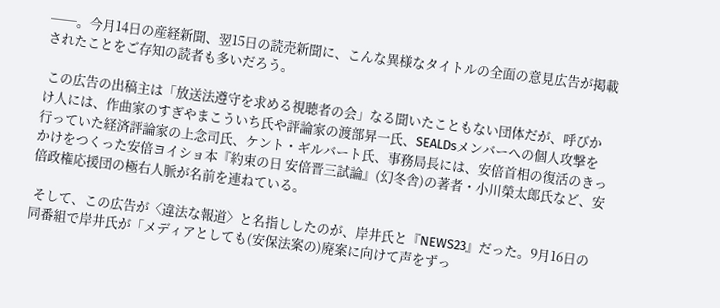──。今月14日の産経新聞、翌15日の読売新聞に、こんな異様なタイトルの全面の意見広告が掲載されたことをご存知の読者も多いだろう。

 この広告の出稿主は「放送法遵守を求める視聴者の会」なる聞いたこともない団体だが、呼びかけ人には、作曲家のすぎやまこういち氏や評論家の渡部昇一氏、SEALDsメンバーへの個人攻撃を行っていた経済評論家の上念司氏、ケント・ギルバート氏、事務局長には、安倍首相の復活のきっかけをつくった安倍ヨイショ本『約束の日 安倍晋三試論』(幻冬舎)の著者・小川榮太郎氏など、安倍政権応援団の極右人脈が名前を連ねている。

 そして、この広告が〈違法な報道〉と名指ししたのが、岸井氏と『NEWS23』だった。9月16日の同番組で岸井氏が「メディアとしても(安保法案の)廃案に向けて声をずっ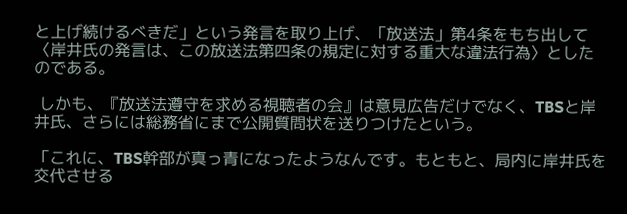と上げ続けるべきだ」という発言を取り上げ、「放送法」第4条をもち出して〈岸井氏の発言は、この放送法第四条の規定に対する重大な違法行為〉としたのである。

 しかも、『放送法遵守を求める視聴者の会』は意見広告だけでなく、TBSと岸井氏、さらには総務省にまで公開質問状を送りつけたという。

「これに、TBS幹部が真っ青になったようなんです。もともと、局内に岸井氏を交代させる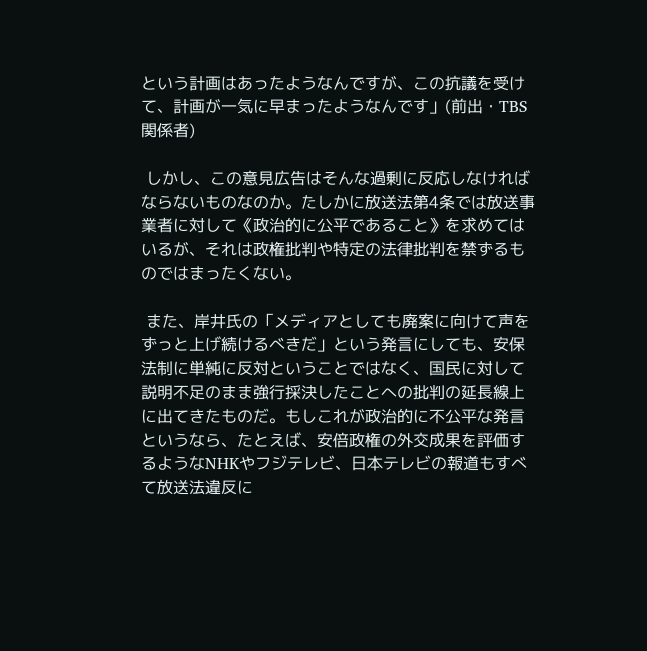という計画はあったようなんですが、この抗議を受けて、計画が一気に早まったようなんです」(前出・TBS関係者)

 しかし、この意見広告はそんな過剰に反応しなければならないものなのか。たしかに放送法第4条では放送事業者に対して《政治的に公平であること》を求めてはいるが、それは政権批判や特定の法律批判を禁ずるものではまったくない。

 また、岸井氏の「メディアとしても廃案に向けて声をずっと上げ続けるべきだ」という発言にしても、安保法制に単純に反対ということではなく、国民に対して説明不足のまま強行採決したことへの批判の延長線上に出てきたものだ。もしこれが政治的に不公平な発言というなら、たとえば、安倍政権の外交成果を評価するようなNHKやフジテレビ、日本テレビの報道もすべて放送法違反に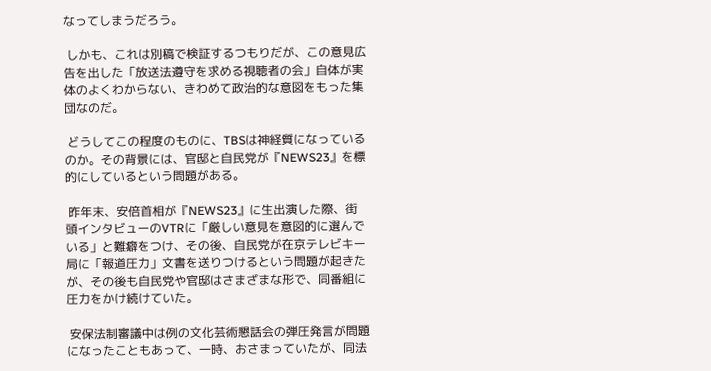なってしまうだろう。

 しかも、これは別稿で検証するつもりだが、この意見広告を出した「放送法遵守を求める視聴者の会」自体が実体のよくわからない、きわめて政治的な意図をもった集団なのだ。

 どうしてこの程度のものに、TBSは神経質になっているのか。その背景には、官邸と自民党が『NEWS23』を標的にしているという問題がある。

 昨年末、安倍首相が『NEWS23』に生出演した際、街頭インタビューのVTRに「厳しい意見を意図的に選んでいる」と難癖をつけ、その後、自民党が在京テレビキー局に「報道圧力」文書を送りつけるという問題が起きたが、その後も自民党や官邸はさまざまな形で、同番組に圧力をかけ続けていた。

 安保法制審議中は例の文化芸術懇話会の弾圧発言が問題になったこともあって、一時、おさまっていたが、同法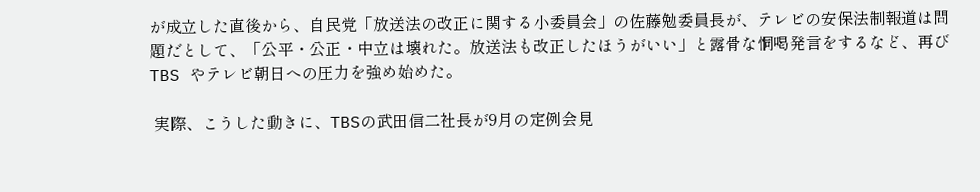が成立した直後から、自民党「放送法の改正に関する小委員会」の佐藤勉委員長が、テレビの安保法制報道は問題だとして、「公平・公正・中立は壊れた。放送法も改正したほうがいい」と露骨な恫喝発言をするなど、再びTBS やテレビ朝日への圧力を強め始めた。

 実際、こうした動きに、TBSの武田信二社長が9月の定例会見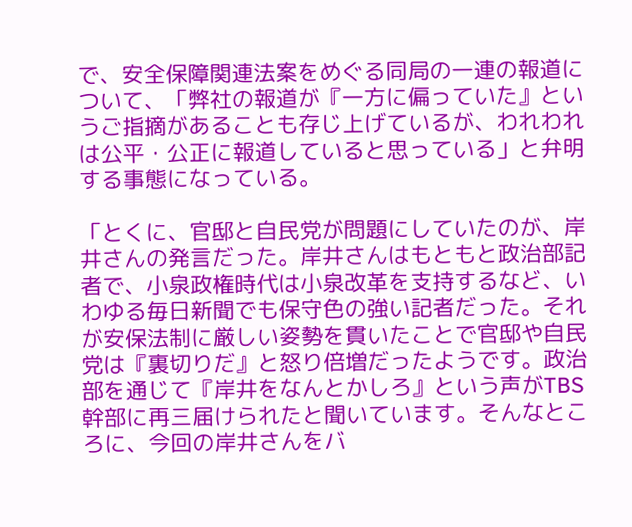で、安全保障関連法案をめぐる同局の一連の報道について、「弊社の報道が『一方に偏っていた』というご指摘があることも存じ上げているが、われわれは公平・公正に報道していると思っている」と弁明する事態になっている。

「とくに、官邸と自民党が問題にしていたのが、岸井さんの発言だった。岸井さんはもともと政治部記者で、小泉政権時代は小泉改革を支持するなど、いわゆる毎日新聞でも保守色の強い記者だった。それが安保法制に厳しい姿勢を貫いたことで官邸や自民党は『裏切りだ』と怒り倍増だったようです。政治部を通じて『岸井をなんとかしろ』という声がTBS幹部に再三届けられたと聞いています。そんなところに、今回の岸井さんをバ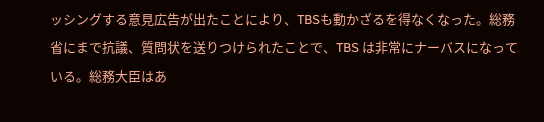ッシングする意見広告が出たことにより、TBSも動かざるを得なくなった。総務省にまで抗議、質問状を送りつけられたことで、TBS は非常にナーバスになっている。総務大臣はあ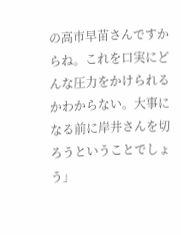の高市早苗さんですからね。これを口実にどんな圧力をかけられるかわからない。大事になる前に岸井さんを切ろうということでしょう」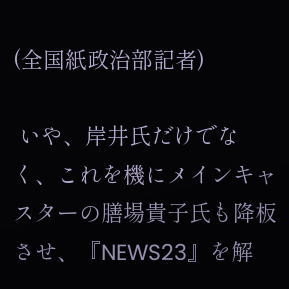(全国紙政治部記者)

 いや、岸井氏だけでなく、これを機にメインキャスターの膳場貴子氏も降板させ、『NEWS23』を解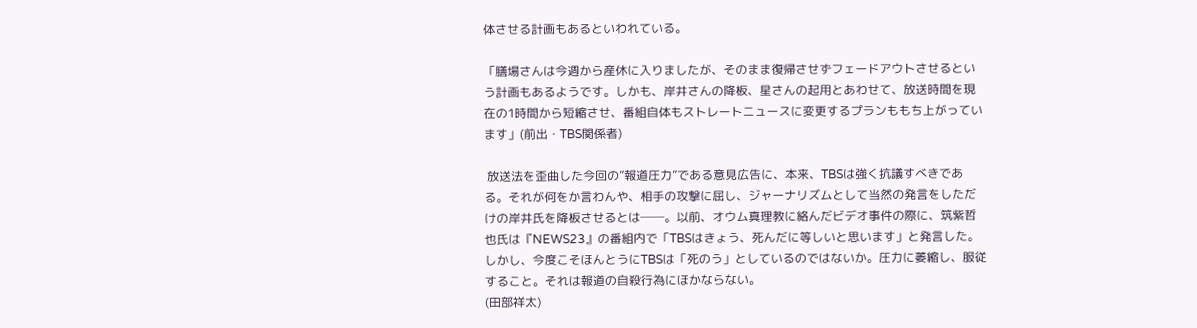体させる計画もあるといわれている。

「膳場さんは今週から産休に入りましたが、そのまま復帰させずフェードアウトさせるという計画もあるようです。しかも、岸井さんの降板、星さんの起用とあわせて、放送時間を現在の1時間から短縮させ、番組自体もストレートニュースに変更するプランももち上がっています」(前出・TBS関係者)

 放送法を歪曲した今回の”報道圧力”である意見広告に、本来、TBSは強く抗議すべきである。それが何をか言わんや、相手の攻撃に屈し、ジャーナリズムとして当然の発言をしただけの岸井氏を降板させるとは──。以前、オウム真理教に絡んだビデオ事件の際に、筑紫哲也氏は『NEWS23』の番組内で「TBSはきょう、死んだに等しいと思います」と発言した。しかし、今度こそほんとうにTBSは「死のう」としているのではないか。圧力に萎縮し、服従すること。それは報道の自殺行為にほかならない。
(田部祥太)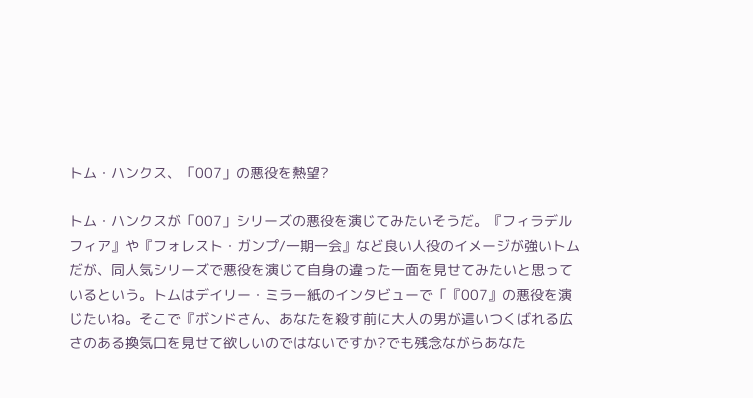トム・ハンクス、「007」の悪役を熱望?

トム・ハンクスが「007」シリーズの悪役を演じてみたいそうだ。『フィラデルフィア』や『フォレスト・ガンプ/一期一会』など良い人役のイメージが強いトムだが、同人気シリーズで悪役を演じて自身の違った一面を見せてみたいと思っているという。トムはデイリー・ミラー紙のインタビューで「『007』の悪役を演じたいね。そこで『ボンドさん、あなたを殺す前に大人の男が這いつくばれる広さのある換気口を見せて欲しいのではないですか?でも残念ながらあなた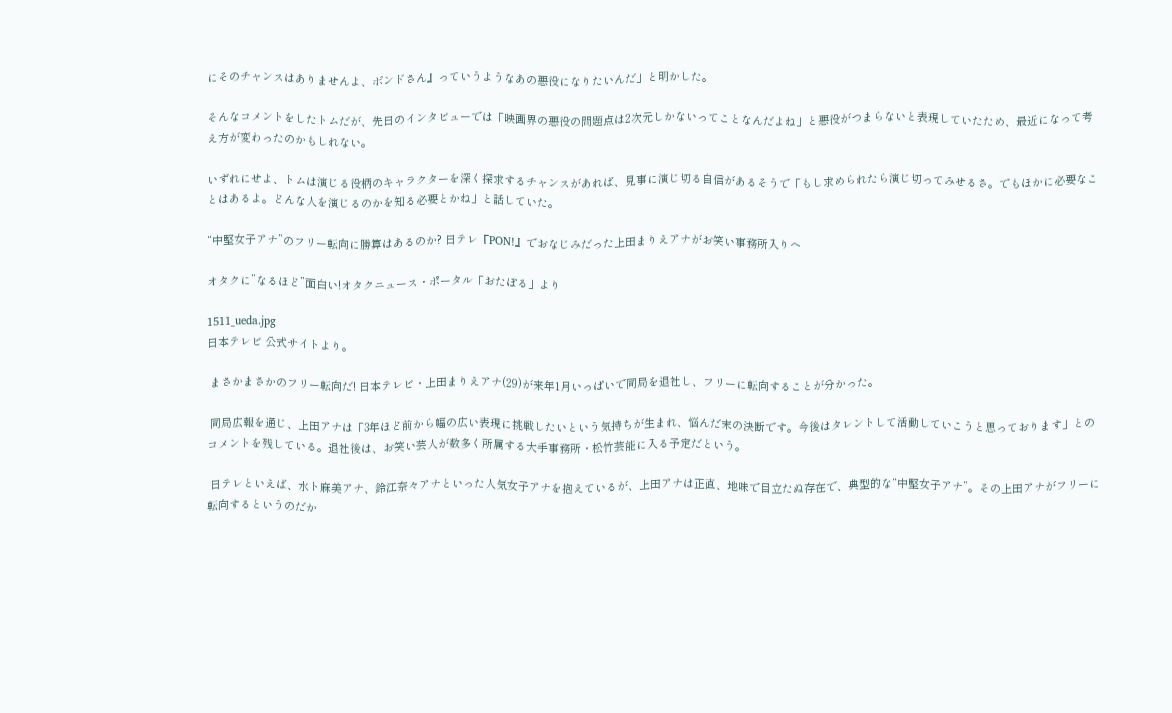にそのチャンスはありませんよ、ボンドさん』っていうようなあの悪役になりたいんだ」と明かした。

そんなコメントをしたトムだが、先日のインタビューでは「映画界の悪役の問題点は2次元しかないってことなんだよね」と悪役がつまらないと表現していたため、最近になって考え方が変わったのかもしれない。

いずれにせよ、トムは演じる役柄のキャラクターを深く探求するチャンスがあれば、見事に演じ切る自信があるそうで「もし求められたら演じ切ってみせるさ。でもほかに必要なことはあるよ。どんな人を演じるのかを知る必要とかね」と話していた。

“中堅女子アナ”のフリー転向に勝算はあるのか? 日テレ『PON!』でおなじみだった上田まりえアナがお笑い事務所入りへ

オタクに”なるほど”面白い!オタクニュース・ポータル「おたぽる」より

1511_ueda.jpg
日本テレビ 公式サイトより。

 まさかまさかのフリー転向だ! 日本テレビ・上田まりえアナ(29)が来年1月いっぱいで同局を退社し、フリーに転向することが分かった。

 同局広報を通じ、上田アナは「3年ほど前から幅の広い表現に挑戦したいという気持ちが生まれ、悩んだ末の決断です。今後はタレントして活動していこうと思っております」とのコメントを残している。退社後は、お笑い芸人が数多く所属する大手事務所・松竹芸能に入る予定だという。

 日テレといえば、水ト麻美アナ、鈴江奈々アナといった人気女子アナを抱えているが、上田アナは正直、地味で目立たぬ存在で、典型的な“中堅女子アナ”。その上田アナがフリーに転向するというのだか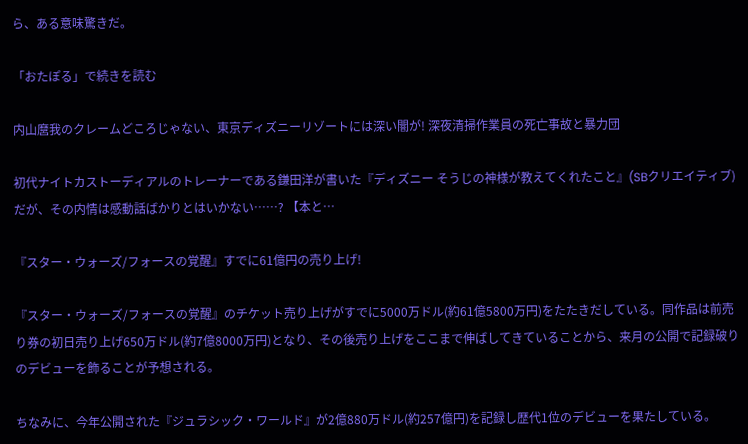ら、ある意味驚きだ。

「おたぽる」で続きを読む

内山麿我のクレームどころじゃない、東京ディズニーリゾートには深い闇が! 深夜清掃作業員の死亡事故と暴力団

初代ナイトカストーディアルのトレーナーである鎌田洋が書いた『ディズニー そうじの神様が教えてくれたこと』(SBクリエイティブ)だが、その内情は感動話ばかりとはいかない……? 【本と…

『スター・ウォーズ/フォースの覚醒』すでに61億円の売り上げ!

『スター・ウォーズ/フォースの覚醒』のチケット売り上げがすでに5000万ドル(約61億5800万円)をたたきだしている。同作品は前売り券の初日売り上げ650万ドル(約7億8000万円)となり、その後売り上げをここまで伸ばしてきていることから、来月の公開で記録破りのデビューを飾ることが予想される。

ちなみに、今年公開された『ジュラシック・ワールド』が2億880万ドル(約257億円)を記録し歴代1位のデビューを果たしている。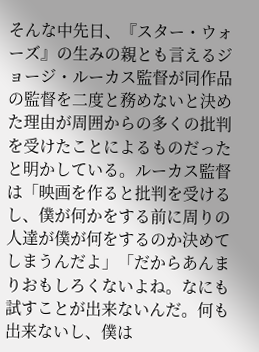そんな中先日、『スター・ウォーズ』の生みの親とも言えるジョージ・ルーカス監督が同作品の監督を二度と務めないと決めた理由が周囲からの多くの批判を受けたことによるものだったと明かしている。ルーカス監督は「映画を作ると批判を受けるし、僕が何かをする前に周りの人達が僕が何をするのか決めてしまうんだよ」「だからあんまりおもしろくないよね。なにも試すことが出来ないんだ。何も出来ないし、僕は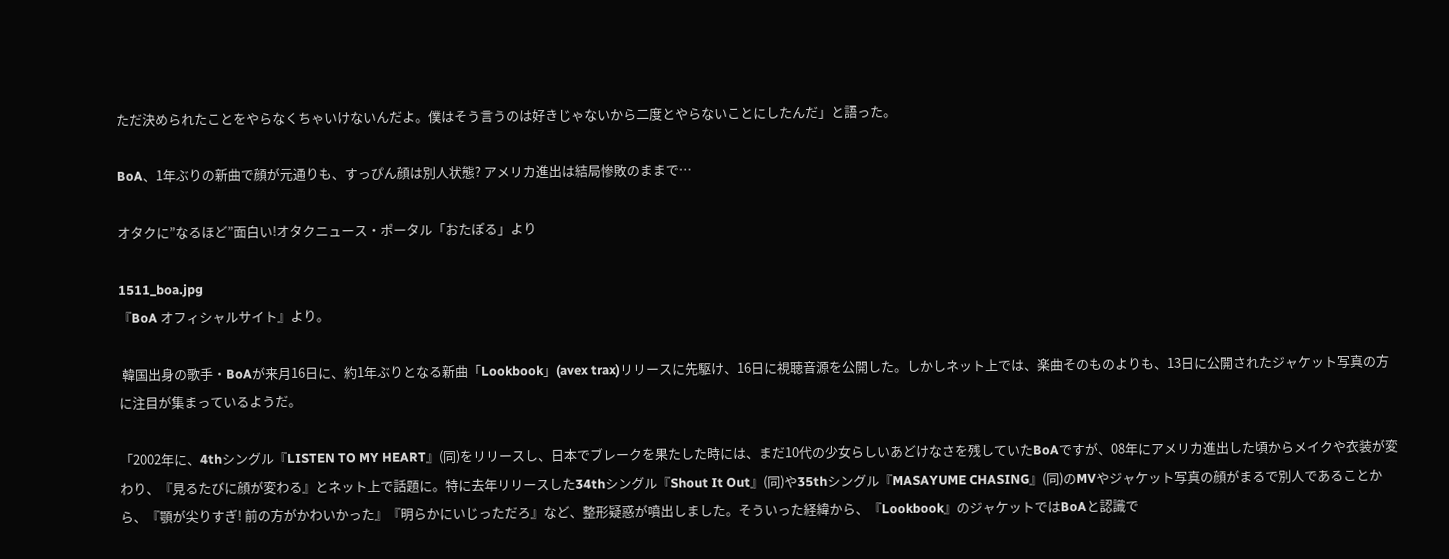ただ決められたことをやらなくちゃいけないんだよ。僕はそう言うのは好きじゃないから二度とやらないことにしたんだ」と語った。

BoA、1年ぶりの新曲で顔が元通りも、すっぴん顔は別人状態? アメリカ進出は結局惨敗のままで…

オタクに”なるほど”面白い!オタクニュース・ポータル「おたぽる」より

1511_boa.jpg
『BoA オフィシャルサイト』より。

 韓国出身の歌手・BoAが来月16日に、約1年ぶりとなる新曲「Lookbook」(avex trax)リリースに先駆け、16日に視聴音源を公開した。しかしネット上では、楽曲そのものよりも、13日に公開されたジャケット写真の方に注目が集まっているようだ。

「2002年に、4thシングル『LISTEN TO MY HEART』(同)をリリースし、日本でブレークを果たした時には、まだ10代の少女らしいあどけなさを残していたBoAですが、08年にアメリカ進出した頃からメイクや衣装が変わり、『見るたびに顔が変わる』とネット上で話題に。特に去年リリースした34thシングル『Shout It Out』(同)や35thシングル『MASAYUME CHASING』(同)のMVやジャケット写真の顔がまるで別人であることから、『顎が尖りすぎ! 前の方がかわいかった』『明らかにいじっただろ』など、整形疑惑が噴出しました。そういった経緯から、『Lookbook』のジャケットではBoAと認識で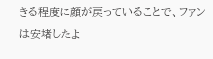きる程度に顔が戻っていることで、ファンは安堵したよ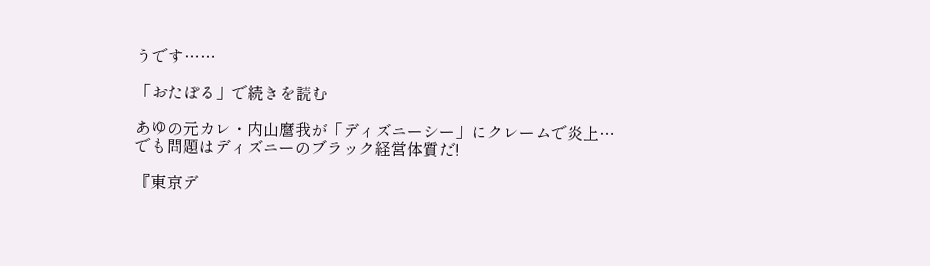うです……

「おたぽる」で続きを読む

あゆの元カレ・内山麿我が「ディズニーシー」にクレームで炎上…でも問題はディズニーのブラック経営体質だ!

『東京デ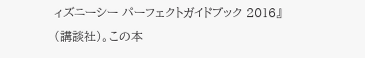ィズニーシー パーフェクトガイドブック 2016』(講談社)。この本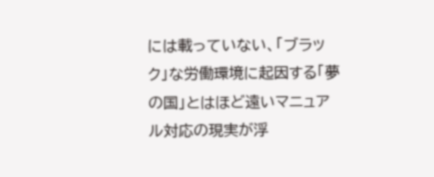には載っていない、「ブラック」な労働環境に起因する「夢の国」とはほど遠いマニュアル対応の現実が浮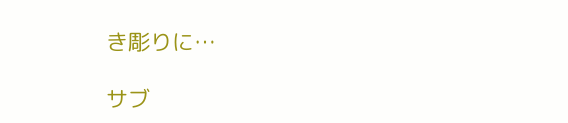き彫りに…

サブ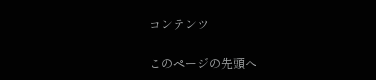コンテンツ

このページの先頭へ